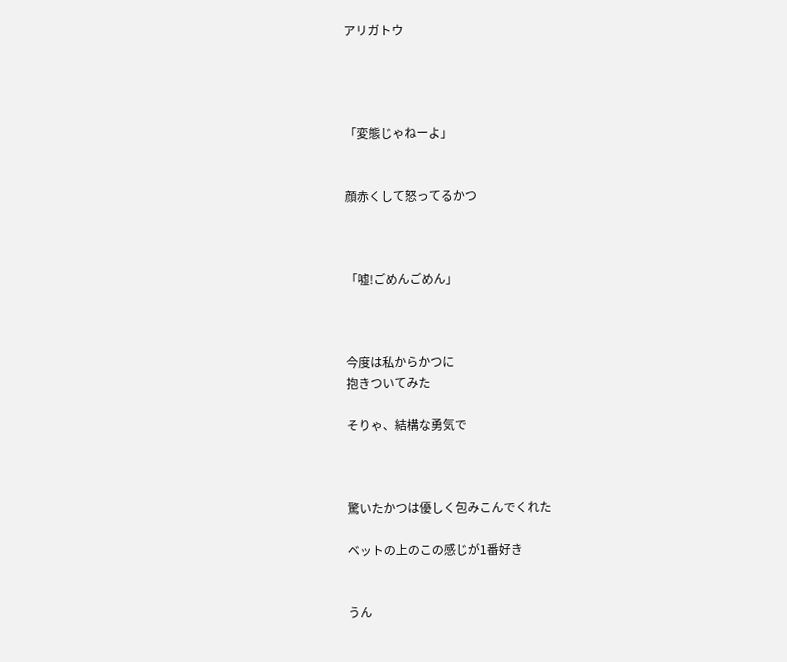アリガトウ




「変態じゃねーよ」


顔赤くして怒ってるかつ



「嘘!ごめんごめん」



今度は私からかつに
抱きついてみた

そりゃ、結構な勇気で



驚いたかつは優しく包みこんでくれた

ベットの上のこの感じが1番好き


うん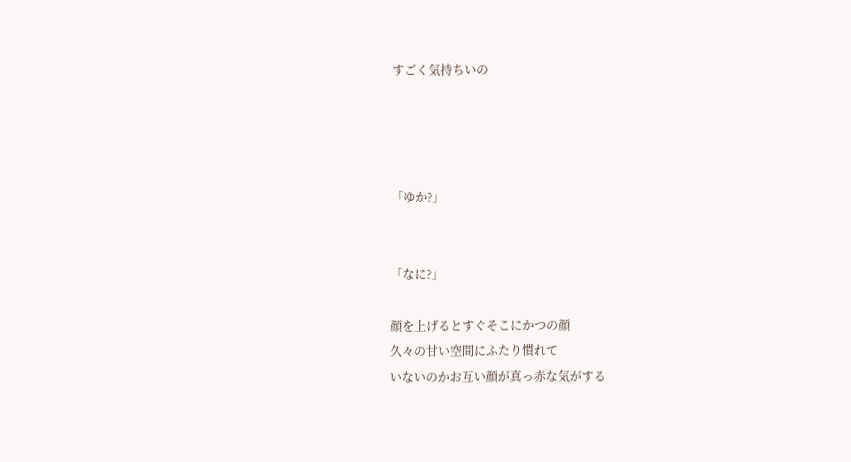すごく気持ちいの




「ゆか?」


「なに?」

顔を上げるとすぐそこにかつの顔
久々の甘い空間にふたり慣れて
いないのかお互い顔が真っ赤な気がする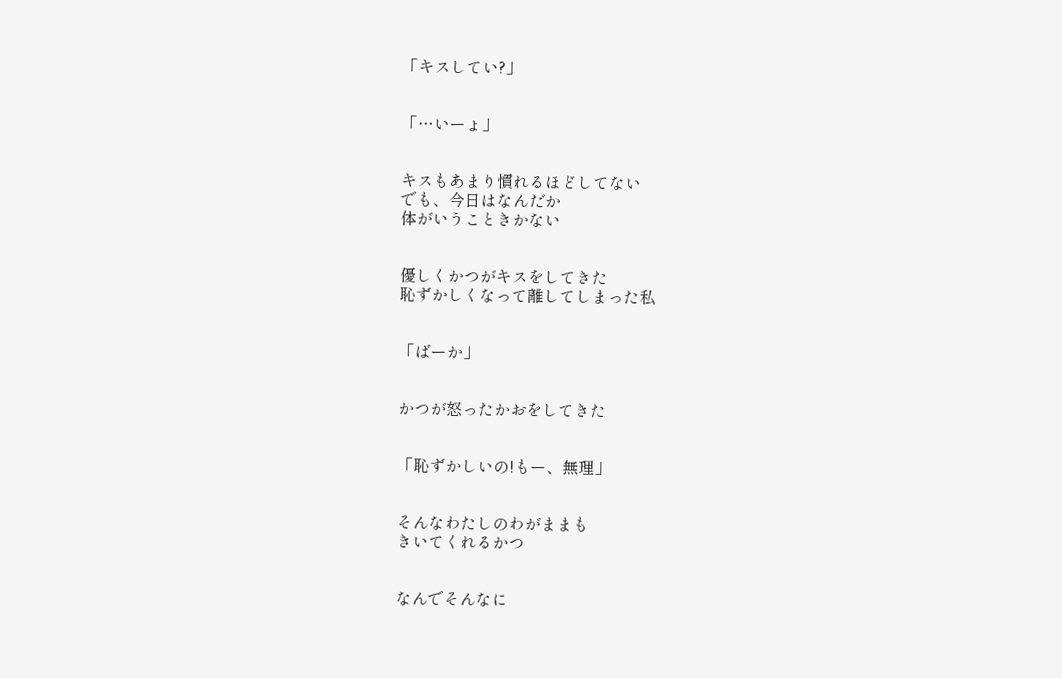「キスしてい?」


「…いーょ」


キスもあまり慣れるほどしてない
でも、今日はなんだか
体がいうこときかない


優しくかつがキスをしてきた
恥ずかしくなって離してしまった私


「ばーか」


かつが怒ったかおをしてきた


「恥ずかしいの!もー、無理」


そんなわたしのわがままも
きいてくれるかつ


なんでそんなに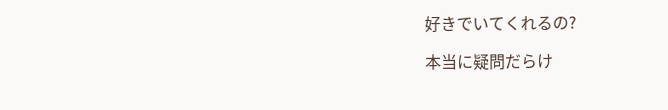好きでいてくれるの?

本当に疑問だらけ